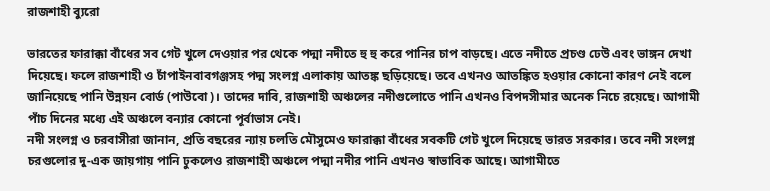রাজশাহী ব্যুরো

ভারতের ফারাক্কা বাঁধের সব গেট খুলে দেওয়ার পর থেকে পদ্মা নদীতে হু হু করে পানির চাপ বাড়ছে। এতে নদীতে প্রচণ্ড ঢেউ এবং ভাঙ্গন দেখা দিয়েছে। ফলে রাজশাহী ও চাঁপাইনবাবগঞ্জসহ পদ্ম সংলগ্ন এলাকায় আতঙ্ক ছড়িয়েছে। তবে এখনও আতঙ্কিত হওয়ার কোনো কারণ নেই বলে জানিয়েছে পানি উন্নয়ন বোর্ড (পাউবো)। তাদের দাবি, রাজশাহী অঞ্চলের নদীগুলোতে পানি এখনও বিপদসীমার অনেক নিচে রয়েছে। আগামী পাঁচ দিনের মধ্যে এই অঞ্চলে বন্যার কোনো পূর্বাভাস নেই।
নদী সংলগ্ন ও চরবাসীরা জানান, প্রতি বছরের ন্যায় চলতি মৌসুমেও ফারাক্কা বাঁধের সবকটি গেট খুলে দিয়েছে ভারত সরকার। তবে নদী সংলগ্ন চরগুলোর দু-এক জায়গায় পানি ঢুকলেও রাজশাহী অঞ্চলে পদ্মা নদীর পানি এখনও স্বাভাবিক আছে। আগামীতে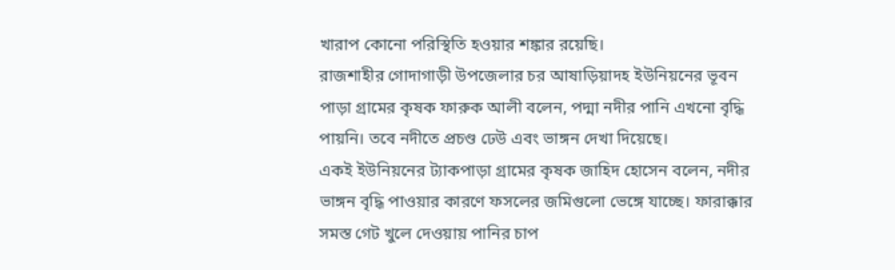খারাপ কোনো পরিস্থিতি হওয়ার শঙ্কার রয়েছি।
রাজশাহীর গোদাগাড়ী উপজেলার চর আষাড়িয়াদহ ইউনিয়নের ভূবন পাড়া গ্রামের কৃষক ফারুক আলী বলেন, পদ্মা নদীর পানি এখনো বৃদ্ধি পায়নি। তবে নদীতে প্রচণ্ড ঢেউ এবং ভাঙ্গন দেখা দিয়েছে।
একই ইউনিয়নের ট্যাকপাড়া গ্রামের কৃষক জাহিদ হোসেন বলেন, নদীর ভাঙ্গন বৃদ্ধি পাওয়ার কারণে ফসলের জমিগুলো ভেঙ্গে যাচ্ছে। ফারাক্কার সমস্ত গেট খুলে দেওয়ায় পানির চাপ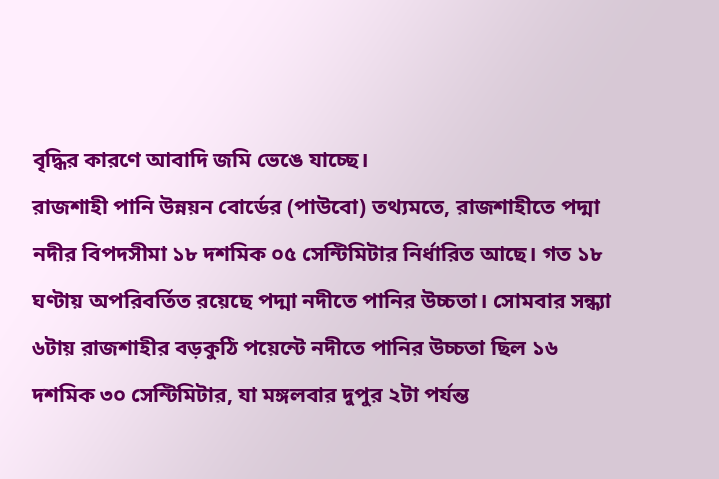বৃদ্ধির কারণে আবাদি জমি ভেঙে যাচ্ছে।
রাজশাহী পানি উন্নয়ন বোর্ডের (পাউবো) তথ্যমতে, রাজশাহীতে পদ্মা নদীর বিপদসীমা ১৮ দশমিক ০৫ সেন্টিমিটার নির্ধারিত আছে। গত ১৮ ঘণ্টায় অপরিবর্তিত রয়েছে পদ্মা নদীতে পানির উচ্চতা। সোমবার সন্ধ্যা ৬টায় রাজশাহীর বড়কুঠি পয়েন্টে নদীতে পানির উচ্চতা ছিল ১৬ দশমিক ৩০ সেন্টিমিটার, যা মঙ্গলবার দুপুর ২টা পর্যন্ত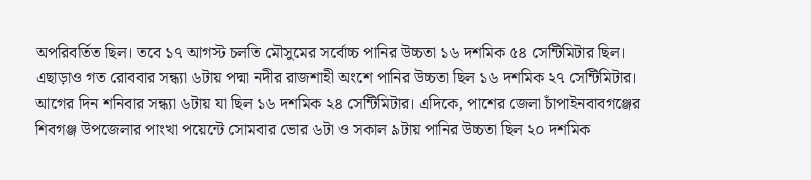অপরিবর্তিত ছিল। তবে ১৭ আগস্ট চলতি মৌসুমের সর্বোচ্চ পানির উচ্চতা ১৬ দশমিক ৫৪ সেন্টিমিটার ছিল। এছাড়াও গত রোববার সন্ধ্যা ৬টায় পদ্মা নদীর রাজশাহী অংশে পানির উচ্চতা ছিল ১৬ দশমিক ২৭ সেন্টিমিটার। আগের দিন শনিবার সন্ধ্যা ৬টায় যা ছিল ১৬ দশমিক ২৪ সেন্টিমিটার। এদিকে, পাশের জেলা চাঁপাইনবাবগঞ্জের শিবগঞ্জ উপজেলার পাংখা পয়েন্টে সোমবার ভোর ৬টা ও সকাল ৯টায় পানির উচ্চতা ছিল ২০ দশমিক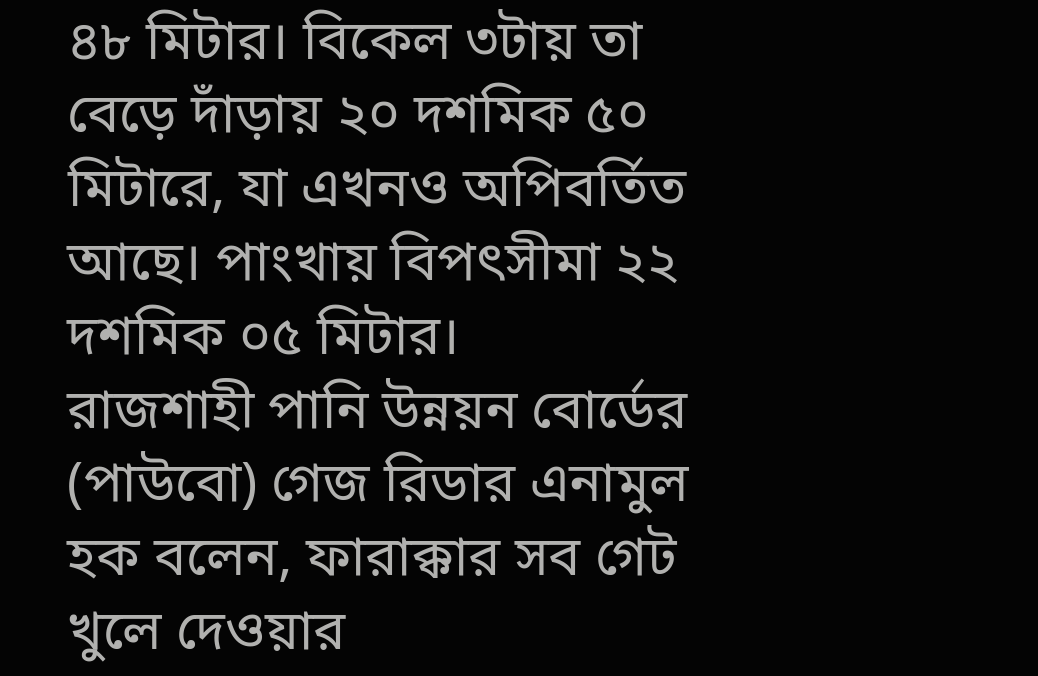৪৮ মিটার। বিকেল ৩টায় তা বেড়ে দাঁড়ায় ২০ দশমিক ৫০ মিটারে, যা এখনও অপিবর্তিত আছে। পাংখায় বিপৎসীমা ২২ দশমিক ০৫ মিটার।
রাজশাহী পানি উন্নয়ন বোর্ডের (পাউবো) গেজ রিডার এনামুল হক বলেন, ফারাক্কার সব গেট খুলে দেওয়ার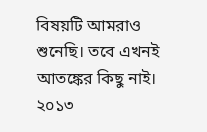বিষয়টি আমরাও শুনেছি। তবে এখনই আতঙ্কের কিছু নাই। ২০১৩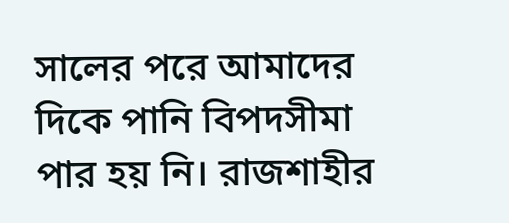সালের পরে আমাদের দিকে পানি বিপদসীমা পার হয় নি। রাজশাহীর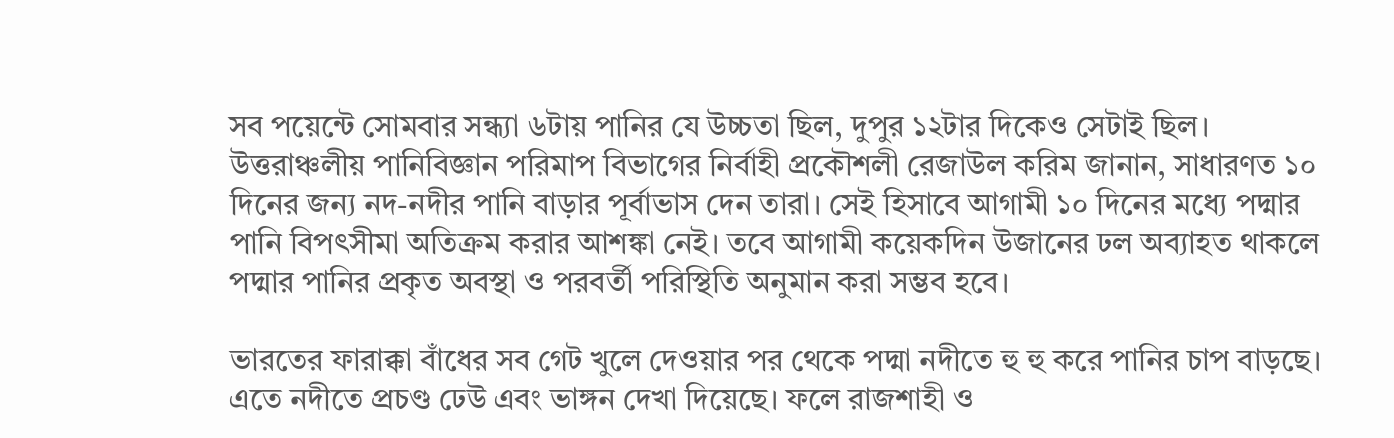সব পয়েন্টে সোমবার সন্ধ্যা ৬টায় পানির যে উচ্চতা ছিল, দুপুর ১২টার দিকেও সেটাই ছিল।
উত্তরাঞ্চলীয় পানিবিজ্ঞান পরিমাপ বিভাগের নির্বাহী প্রকৌশলী রেজাউল করিম জানান, সাধারণত ১০ দিনের জন্য নদ-নদীর পানি বাড়ার পূর্বাভাস দেন তারা। সেই হিসাবে আগামী ১০ দিনের মধ্যে পদ্মার পানি বিপৎসীমা অতিক্রম করার আশঙ্কা নেই। তবে আগামী কয়েকদিন উজানের ঢল অব্যাহত থাকলে পদ্মার পানির প্রকৃত অবস্থা ও পরবর্তী পরিস্থিতি অনুমান করা সম্ভব হবে।

ভারতের ফারাক্কা বাঁধের সব গেট খুলে দেওয়ার পর থেকে পদ্মা নদীতে হু হু করে পানির চাপ বাড়ছে। এতে নদীতে প্রচণ্ড ঢেউ এবং ভাঙ্গন দেখা দিয়েছে। ফলে রাজশাহী ও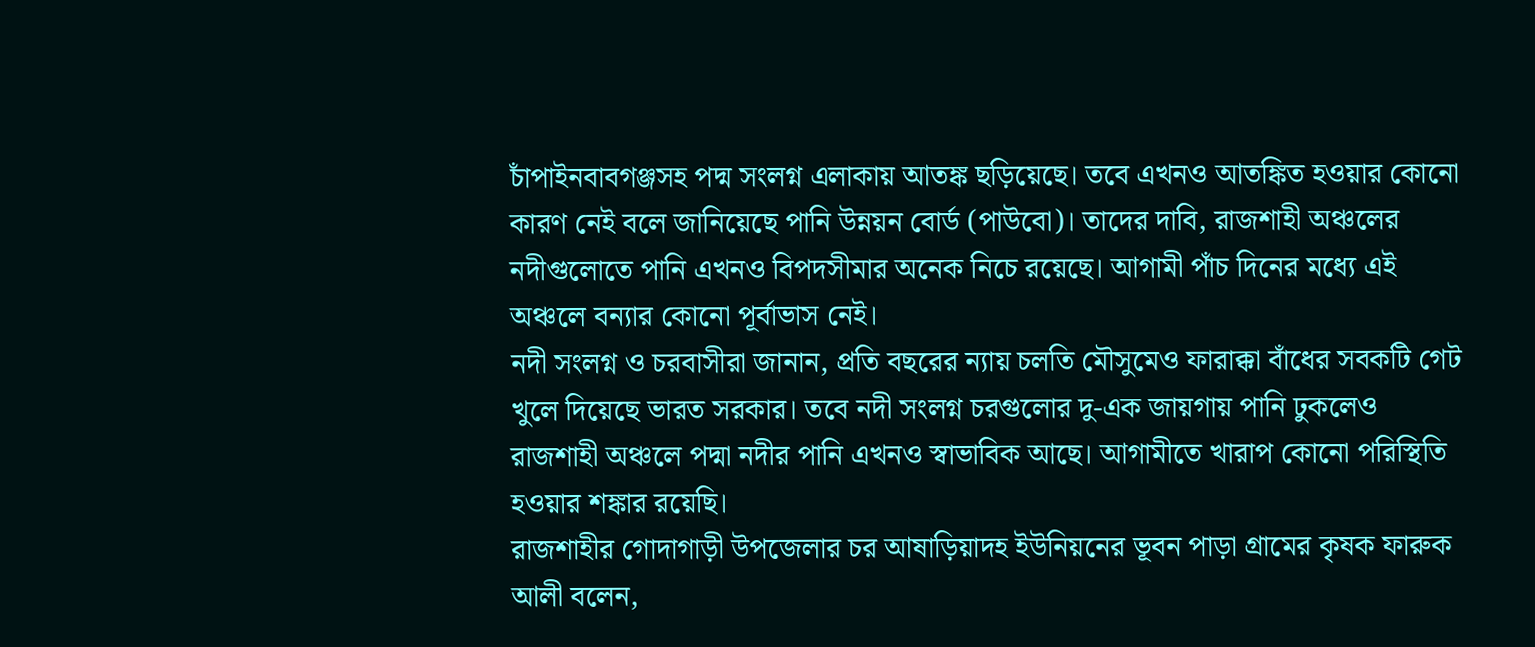চাঁপাইনবাবগঞ্জসহ পদ্ম সংলগ্ন এলাকায় আতঙ্ক ছড়িয়েছে। তবে এখনও আতঙ্কিত হওয়ার কোনো কারণ নেই বলে জানিয়েছে পানি উন্নয়ন বোর্ড (পাউবো)। তাদের দাবি, রাজশাহী অঞ্চলের নদীগুলোতে পানি এখনও বিপদসীমার অনেক নিচে রয়েছে। আগামী পাঁচ দিনের মধ্যে এই অঞ্চলে বন্যার কোনো পূর্বাভাস নেই।
নদী সংলগ্ন ও চরবাসীরা জানান, প্রতি বছরের ন্যায় চলতি মৌসুমেও ফারাক্কা বাঁধের সবকটি গেট খুলে দিয়েছে ভারত সরকার। তবে নদী সংলগ্ন চরগুলোর দু-এক জায়গায় পানি ঢুকলেও রাজশাহী অঞ্চলে পদ্মা নদীর পানি এখনও স্বাভাবিক আছে। আগামীতে খারাপ কোনো পরিস্থিতি হওয়ার শঙ্কার রয়েছি।
রাজশাহীর গোদাগাড়ী উপজেলার চর আষাড়িয়াদহ ইউনিয়নের ভূবন পাড়া গ্রামের কৃষক ফারুক আলী বলেন,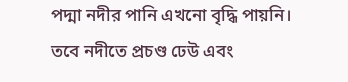পদ্মা নদীর পানি এখনো বৃদ্ধি পায়নি। তবে নদীতে প্রচণ্ড ঢেউ এবং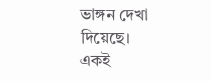ভাঙ্গন দেখা দিয়েছে।
একই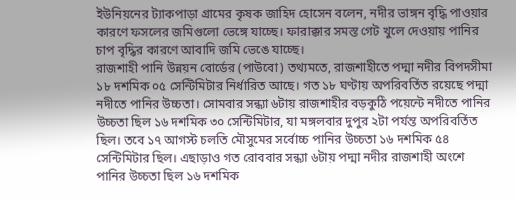ইউনিয়নের ট্যাকপাড়া গ্রামের কৃষক জাহিদ হোসেন বলেন, নদীর ভাঙ্গন বৃদ্ধি পাওয়ার কারণে ফসলের জমিগুলো ভেঙ্গে যাচ্ছে। ফারাক্কার সমস্ত গেট খুলে দেওয়ায় পানির চাপ বৃদ্ধির কারণে আবাদি জমি ভেঙে যাচ্ছে।
রাজশাহী পানি উন্নয়ন বোর্ডের (পাউবো) তথ্যমতে, রাজশাহীতে পদ্মা নদীর বিপদসীমা ১৮ দশমিক ০৫ সেন্টিমিটার নির্ধারিত আছে। গত ১৮ ঘণ্টায় অপরিবর্তিত রয়েছে পদ্মা নদীতে পানির উচ্চতা। সোমবার সন্ধ্যা ৬টায় রাজশাহীর বড়কুঠি পয়েন্টে নদীতে পানির উচ্চতা ছিল ১৬ দশমিক ৩০ সেন্টিমিটার, যা মঙ্গলবার দুপুর ২টা পর্যন্ত অপরিবর্তিত ছিল। তবে ১৭ আগস্ট চলতি মৌসুমের সর্বোচ্চ পানির উচ্চতা ১৬ দশমিক ৫৪ সেন্টিমিটার ছিল। এছাড়াও গত রোববার সন্ধ্যা ৬টায় পদ্মা নদীর রাজশাহী অংশে পানির উচ্চতা ছিল ১৬ দশমিক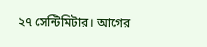২৭ সেন্টিমিটার। আগের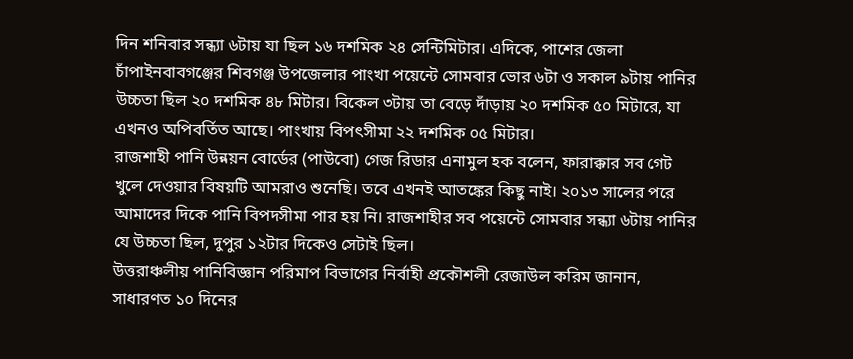দিন শনিবার সন্ধ্যা ৬টায় যা ছিল ১৬ দশমিক ২৪ সেন্টিমিটার। এদিকে, পাশের জেলা চাঁপাইনবাবগঞ্জের শিবগঞ্জ উপজেলার পাংখা পয়েন্টে সোমবার ভোর ৬টা ও সকাল ৯টায় পানির উচ্চতা ছিল ২০ দশমিক ৪৮ মিটার। বিকেল ৩টায় তা বেড়ে দাঁড়ায় ২০ দশমিক ৫০ মিটারে, যা এখনও অপিবর্তিত আছে। পাংখায় বিপৎসীমা ২২ দশমিক ০৫ মিটার।
রাজশাহী পানি উন্নয়ন বোর্ডের (পাউবো) গেজ রিডার এনামুল হক বলেন, ফারাক্কার সব গেট খুলে দেওয়ার বিষয়টি আমরাও শুনেছি। তবে এখনই আতঙ্কের কিছু নাই। ২০১৩ সালের পরে আমাদের দিকে পানি বিপদসীমা পার হয় নি। রাজশাহীর সব পয়েন্টে সোমবার সন্ধ্যা ৬টায় পানির যে উচ্চতা ছিল, দুপুর ১২টার দিকেও সেটাই ছিল।
উত্তরাঞ্চলীয় পানিবিজ্ঞান পরিমাপ বিভাগের নির্বাহী প্রকৌশলী রেজাউল করিম জানান, সাধারণত ১০ দিনের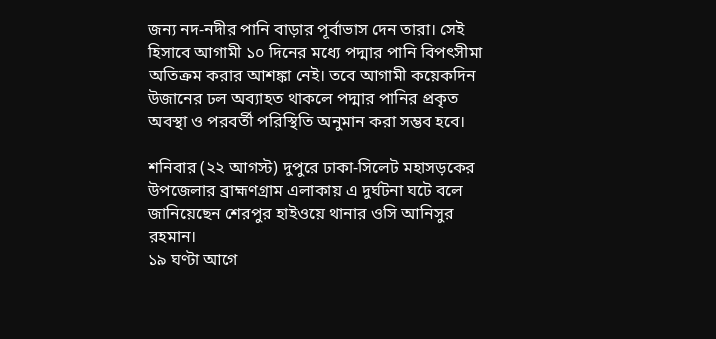জন্য নদ-নদীর পানি বাড়ার পূর্বাভাস দেন তারা। সেই হিসাবে আগামী ১০ দিনের মধ্যে পদ্মার পানি বিপৎসীমা অতিক্রম করার আশঙ্কা নেই। তবে আগামী কয়েকদিন উজানের ঢল অব্যাহত থাকলে পদ্মার পানির প্রকৃত অবস্থা ও পরবর্তী পরিস্থিতি অনুমান করা সম্ভব হবে।

শনিবার (২২ আগস্ট) দুপুরে ঢাকা-সিলেট মহাসড়কের উপজেলার ব্রাহ্মণগ্রাম এলাকায় এ দুর্ঘটনা ঘটে বলে জানিয়েছেন শেরপুর হাইওয়ে থানার ওসি আনিসুর রহমান।
১৯ ঘণ্টা আগে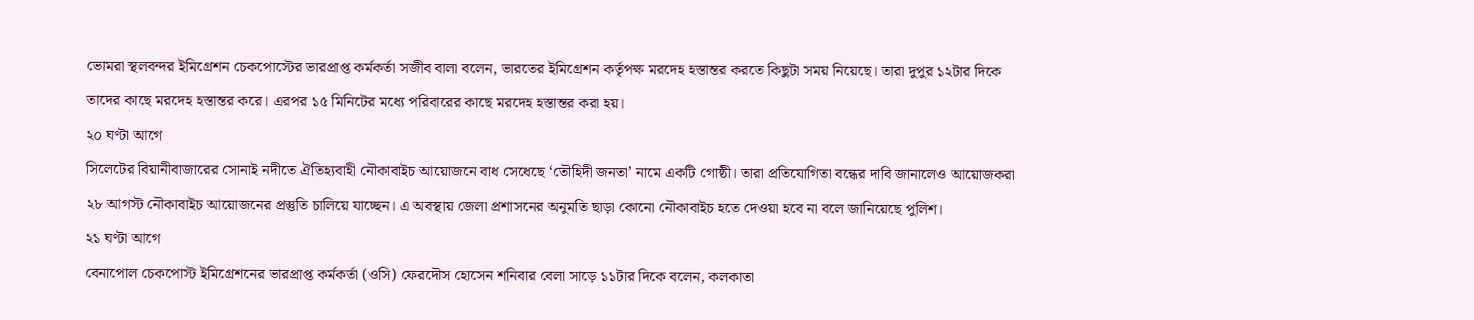ভোমরা স্থলবন্দর ইমিগ্রেশন চেকপোস্টের ভারপ্রাপ্ত কর্মকর্তা সজীব বালা বলেন, ভারতের ইমিগ্রেশন কর্তৃপক্ষ মরদেহ হস্তান্তর করতে কিছুটা সময় নিয়েছে। তারা দুপুর ১২টার দিকে তাদের কাছে মরদেহ হস্তান্তর করে। এরপর ১৫ মিনিটের মধ্যে পরিবারের কাছে মরদেহ হস্তান্তর করা হয়।
২০ ঘণ্টা আগে
সিলেটের বিয়ানীবাজারের সোনাই নদীতে ঐতিহ্যবাহী নৌকাবাইচ আয়োজনে বাধ সেধেছে ‘তৌহিদী জনতা’ নামে একটি গোষ্ঠী। তারা প্রতিযোগিতা বন্ধের দাবি জানালেও আয়োজকরা ২৮ আগস্ট নৌকাবাইচ আয়োজনের প্রস্তুতি চালিয়ে যাচ্ছেন। এ অবস্থায় জেলা প্রশাসনের অনুমতি ছাড়া কোনো নৌকাবাইচ হতে দেওয়া হবে না বলে জানিয়েছে পুলিশ।
২১ ঘণ্টা আগে
বেনাপোল চেকপোস্ট ইমিগ্রেশনের ভারপ্রাপ্ত কর্মকর্তা (ওসি) ফেরদৌস হোসেন শনিবার বেলা সাড়ে ১১টার দিকে বলেন, কলকাতা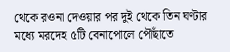থেকে রওনা দেওয়ার পর দুই থেকে তিন ঘণ্টার মধ্যে মরদেহ ৫টি বেনাপোলে পৌঁছাতে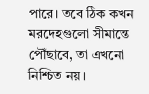পারে। তবে ঠিক কখন মরদেহগুলো সীমান্তে পৌঁছাবে, তা এখনো নিশ্চিত নয়।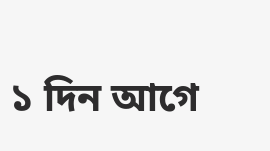১ দিন আগে